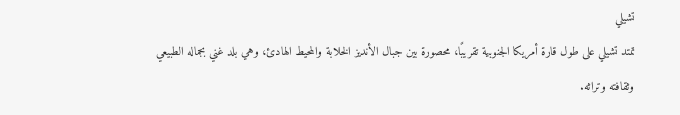تشيلي
تمتد تشيلي على طول قارة أمريكا الجنوبية تقريبًا، محصورة بين جبال الأنديز الخلابة والمحيط الهادئ، وهي بلد غني بجماله الطبيعي وثقافته وتراثه.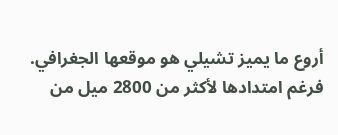أروع ما يميز تشيلي هو موقعها الجغرافي. فرغم امتدادها لأكثر من 2800 ميل من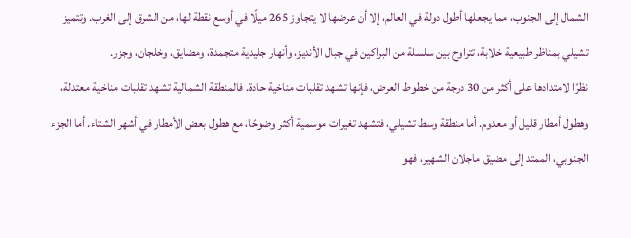الشمال إلى الجنوب، مما يجعلها أطول دولة في العالم، إلا أن عرضها لا يتجاوز 265 ميلًا في أوسع نقطة لها، من الشرق إلى الغرب. وتتميز تشيلي بمناظر طبيعية خلابة، تتراوح بين سلسلة من البراكين في جبال الأنديز، وأنهار جليدية متجمدة، ومضايق، وخلجان، وجزر.
نظرًا لامتدادها على أكثر من 30 درجة من خطوط العرض، فإنها تشهد تقلبات مناخية حادة. فالمنطقة الشمالية تشهد تقلبات مناخية معتدلة، وهطول أمطار قليل أو معدوم. أما منطقة وسط تشيلي، فتشهد تغيرات موسمية أكثر وضوحًا، مع هطول بعض الأمطار في أشهر الشتاء. أما الجزء الجنوبي، الممتد إلى مضيق ماجلان الشهير، فهو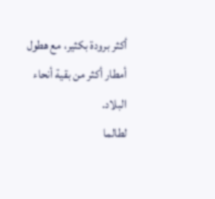أكثر برودة بكثير، مع هطول أمطار أكثر من بقية أنحاء البلاد.
لطالما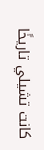كانت تشيلي تاريخًا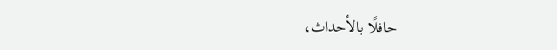حافلًا بالأحداث،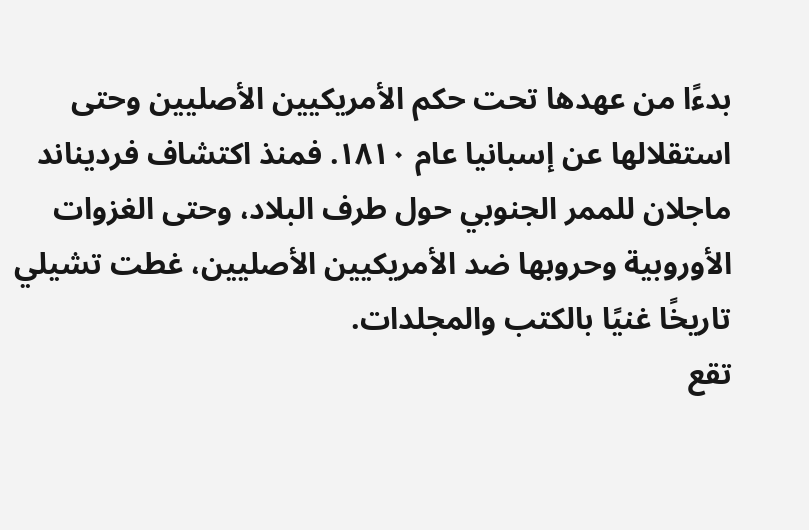بدءًا من عهدها تحت حكم الأمريكيين الأصليين وحتى استقلالها عن إسبانيا عام ١٨١٠. فمنذ اكتشاف فرديناند ماجلان للممر الجنوبي حول طرف البلاد، وحتى الغزوات الأوروبية وحروبها ضد الأمريكيين الأصليين، غطت تشيلي تاريخًا غنيًا بالكتب والمجلدات.
تقع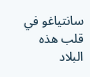سانتياغو في قلب هذه البلاد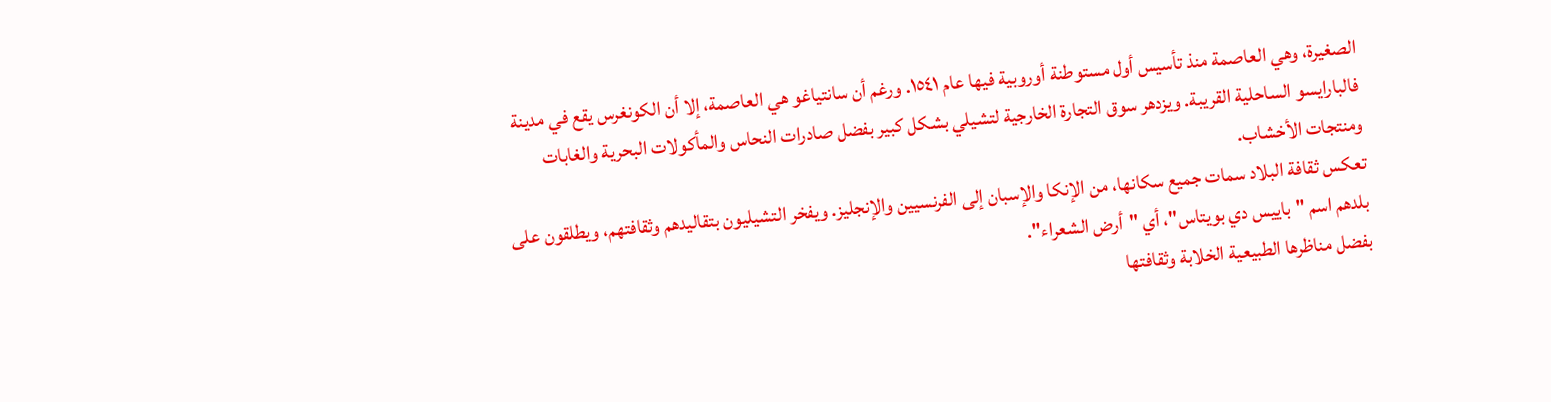الصغيرة، وهي العاصمة منذ تأسيس أول مستوطنة أوروبية فيها عام ١٥٤١. ورغم أن سانتياغو هي العاصمة، إلا أن الكونغرس يقع في مدينة فالبارايسو الساحلية القريبة. ويزدهر سوق التجارة الخارجية لتشيلي بشكل كبير بفضل صادرات النحاس والمأكولات البحرية والغابات ومنتجات الأخشاب.
تعكس ثقافة البلاد سمات جميع سكانها، من الإنكا والإسبان إلى الفرنسيين والإنجليز. ويفخر التشيليون بتقاليدهم وثقافتهم، ويطلقون على بلدهم اسم "باييس دي بويتاس"، أي "أرض الشعراء".
بفضل مناظرها الطبيعية الخلابة وثقافتها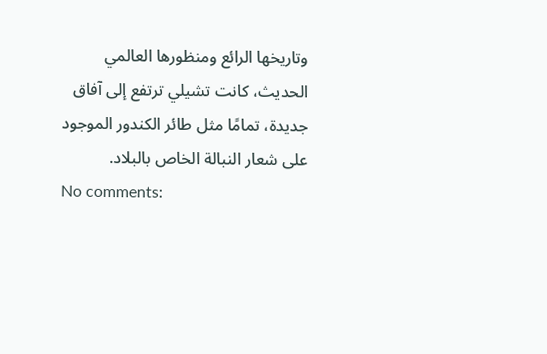وتاريخها الرائع ومنظورها العالمي الحديث، كانت تشيلي ترتفع إلى آفاق جديدة، تمامًا مثل طائر الكندور الموجود على شعار النبالة الخاص بالبلاد.
No comments: